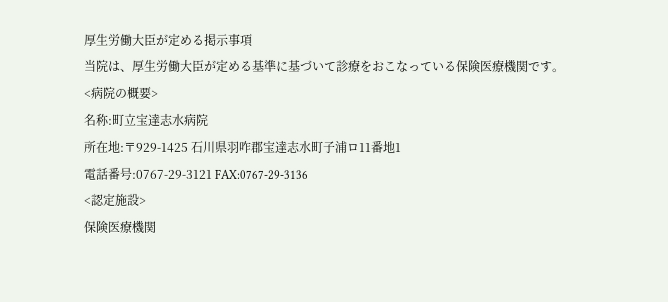厚生労働大臣が定める掲示事項
当院は、厚生労働大臣が定める基準に基づいて診療をおこなっている保険医療機関です。
<病院の概要>
名称:町立宝達志水病院
所在地:〒929-1425 石川県羽咋郡宝達志水町子浦ロ11番地1
電話番号:0767-29-3121 FAX:0767-29-3136
<認定施設>
保険医療機関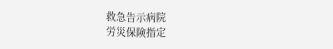救急告示病院
労災保険指定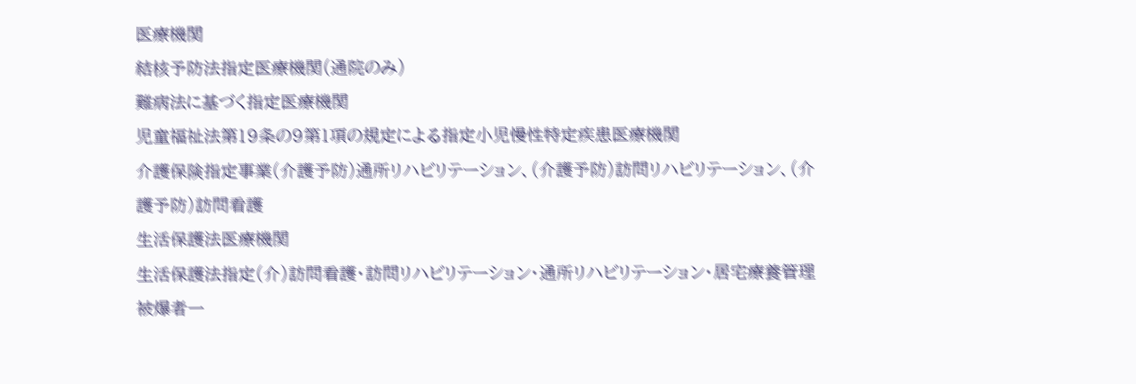医療機関
結核予防法指定医療機関(通院のみ)
難病法に基づく指定医療機関
児童福祉法第19条の9第1項の規定による指定小児慢性特定疾患医療機関
介護保険指定事業(介護予防)通所リハビリテーション、(介護予防)訪問リハビリテーション、(介護予防)訪問看護
生活保護法医療機関
生活保護法指定(介)訪問看護・訪問リハビリテーション・通所リハビリテーション・居宅療養管理
被爆者一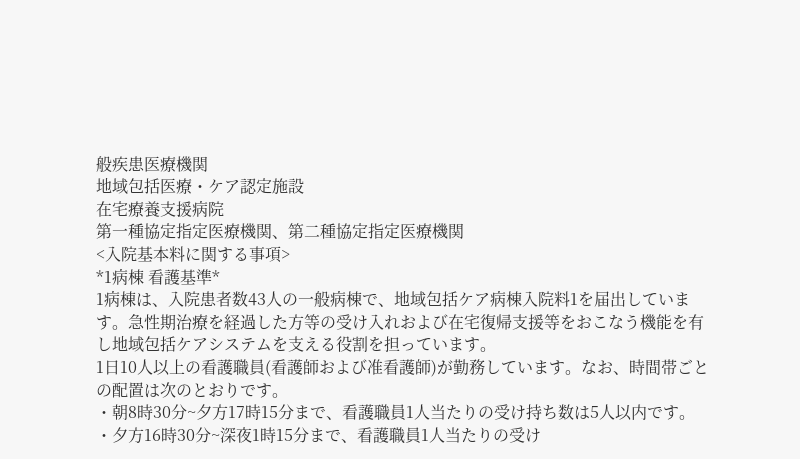般疾患医療機関
地域包括医療・ケア認定施設
在宅療養支援病院
第一種協定指定医療機関、第二種協定指定医療機関
<入院基本料に関する事項>
*1病棟 看護基準*
1病棟は、入院患者数43人の一般病棟で、地域包括ケア病棟入院料1を届出しています。急性期治療を経過した方等の受け入れおよび在宅復帰支援等をおこなう機能を有し地域包括ケアシステムを支える役割を担っています。
1日10人以上の看護職員(看護師および准看護師)が勤務しています。なお、時間帯ごとの配置は次のとおりです。
・朝8時30分~夕方17時15分まで、看護職員1人当たりの受け持ち数は5人以内です。
・夕方16時30分~深夜1時15分まで、看護職員1人当たりの受け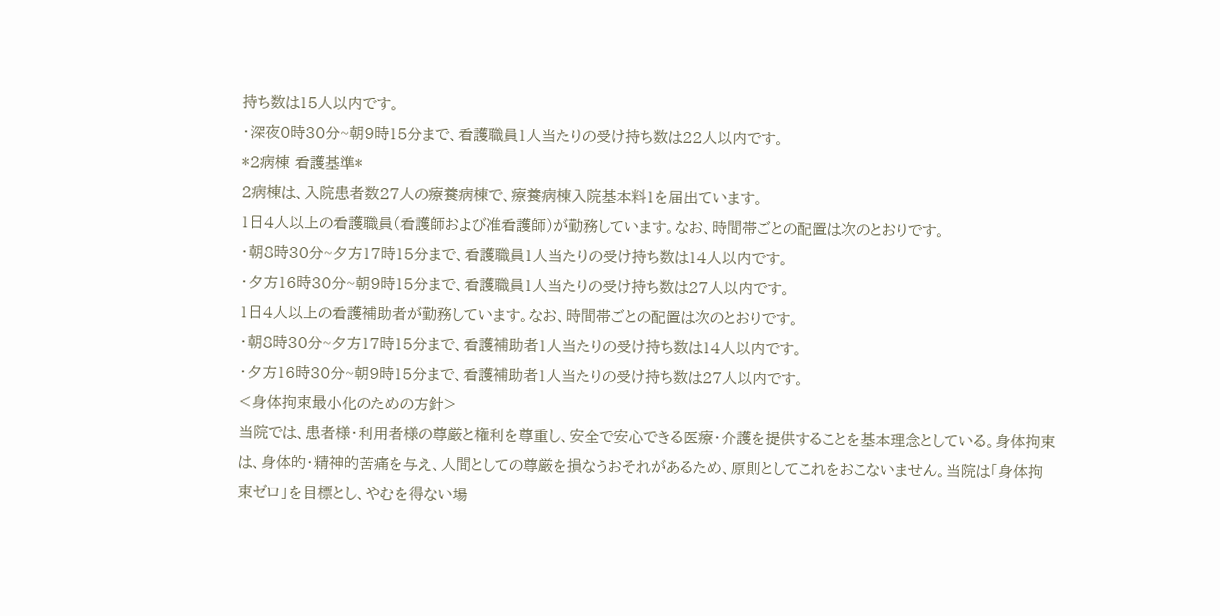持ち数は15人以内です。
・深夜0時30分~朝9時15分まで、看護職員1人当たりの受け持ち数は22人以内です。
*2病棟 看護基準*
2病棟は、入院患者数27人の療養病棟で、療養病棟入院基本料1を届出ています。
1日4人以上の看護職員(看護師および准看護師)が勤務しています。なお、時間帯ごとの配置は次のとおりです。
・朝8時30分~夕方17時15分まで、看護職員1人当たりの受け持ち数は14人以内です。
・夕方16時30分~朝9時15分まで、看護職員1人当たりの受け持ち数は27人以内です。
1日4人以上の看護補助者が勤務しています。なお、時間帯ごとの配置は次のとおりです。
・朝8時30分~夕方17時15分まで、看護補助者1人当たりの受け持ち数は14人以内です。
・夕方16時30分~朝9時15分まで、看護補助者1人当たりの受け持ち数は27人以内です。
<身体拘束最小化のための方針>
当院では、患者様・利用者様の尊厳と権利を尊重し、安全で安心できる医療・介護を提供することを基本理念としている。身体拘束は、身体的・精神的苦痛を与え、人間としての尊厳を損なうおそれがあるため、原則としてこれをおこないません。当院は「身体拘束ゼロ」を目標とし、やむを得ない場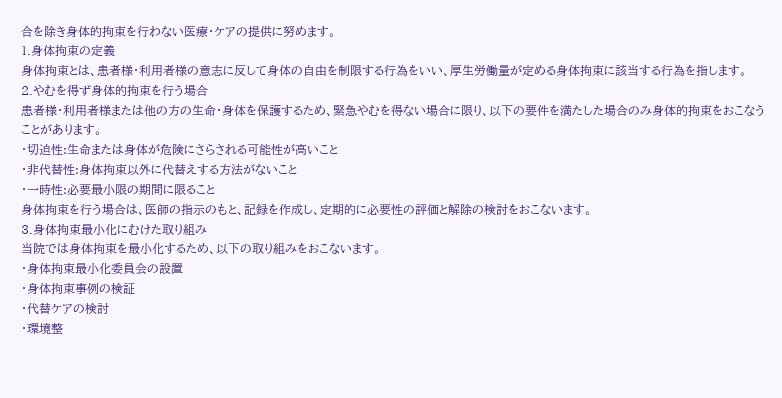合を除き身体的拘束を行わない医療・ケアの提供に努めます。
1.身体拘束の定義
身体拘束とは、患者様・利用者様の意志に反して身体の自由を制限する行為をいい、厚生労働量が定める身体拘束に該当する行為を指します。
2.やむを得ず身体的拘束を行う場合
患者様・利用者様または他の方の生命・身体を保護するため、緊急やむを得ない場合に限り、以下の要件を満たした場合のみ身体的拘束をおこなうことがあります。
・切迫性:生命または身体が危険にさらされる可能性が高いこと
・非代替性:身体拘束以外に代替えする方法がないこと
・一時性:必要最小限の期間に限ること
身体拘束を行う場合は、医師の指示のもと、記録を作成し、定期的に必要性の評価と解除の検討をおこないます。
3.身体拘束最小化にむけた取り組み
当院では身体拘束を最小化するため、以下の取り組みをおこないます。
・身体拘束最小化委員会の設置
・身体拘束事例の検証
・代替ケアの検討
・環境整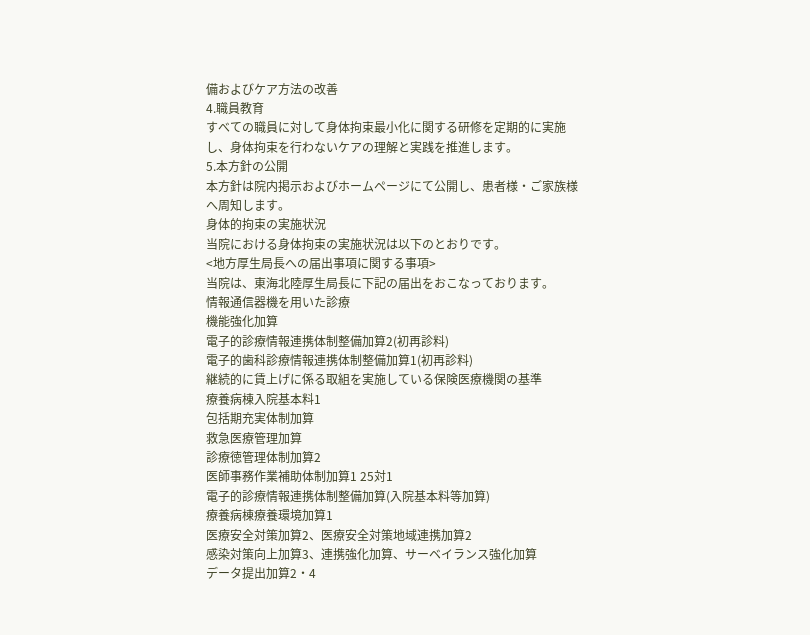備およびケア方法の改善
4.職員教育
すべての職員に対して身体拘束最小化に関する研修を定期的に実施し、身体拘束を行わないケアの理解と実践を推進します。
5.本方針の公開
本方針は院内掲示およびホームページにて公開し、患者様・ご家族様へ周知します。
身体的拘束の実施状況
当院における身体拘束の実施状況は以下のとおりです。
<地方厚生局長への届出事項に関する事項>
当院は、東海北陸厚生局長に下記の届出をおこなっております。
情報通信器機を用いた診療
機能強化加算
電子的診療情報連携体制整備加算2(初再診料)
電子的歯科診療情報連携体制整備加算1(初再診料)
継続的に賃上げに係る取組を実施している保険医療機関の基準
療養病棟入院基本料1
包括期充実体制加算
救急医療管理加算
診療徳管理体制加算2
医師事務作業補助体制加算1 25対1
電子的診療情報連携体制整備加算(入院基本料等加算)
療養病棟療養環境加算1
医療安全対策加算2、医療安全対策地域連携加算2
感染対策向上加算3、連携強化加算、サーベイランス強化加算
データ提出加算2・4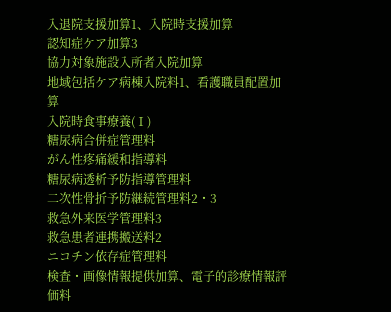入退院支援加算1、入院時支援加算
認知症ケア加算3
協力対象施設入所者入院加算
地域包括ケア病棟入院料1、看護職員配置加算
入院時食事療養(Ⅰ)
糖尿病合併症管理料
がん性疼痛緩和指導料
糖尿病透析予防指導管理料
二次性骨折予防継続管理料2・3
救急外来医学管理料3
救急患者連携搬送料2
ニコチン依存症管理料
検査・画像情報提供加算、電子的診療情報評価料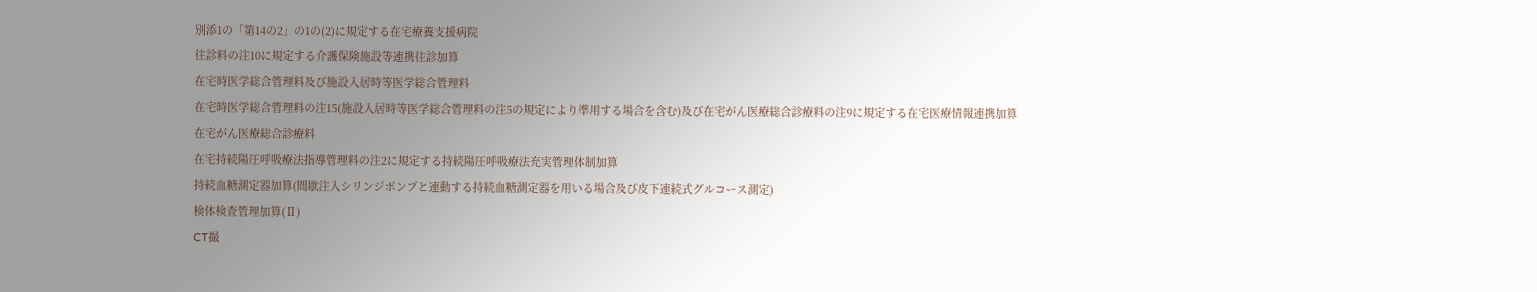別添1の「第14の2」の1の(2)に規定する在宅療養支援病院
往診料の注10に規定する介護保険施設等連携往診加算
在宅時医学総合管理料及び施設入居時等医学総合管理料
在宅時医学総合管理料の注15(施設入居時等医学総合管理料の注5の規定により準用する場合を含む)及び在宅がん医療総合診療料の注9に規定する在宅医療情報連携加算
在宅がん医療総合診療料
在宅持続陽圧呼吸療法指導管理料の注2に規定する持続陽圧呼吸療法充実管理体制加算
持続血糖測定器加算(間歇注入シリンジポンプと連動する持続血糖測定器を用いる場合及び皮下連続式グルコース測定)
検体検査管理加算(Ⅱ)
CT撮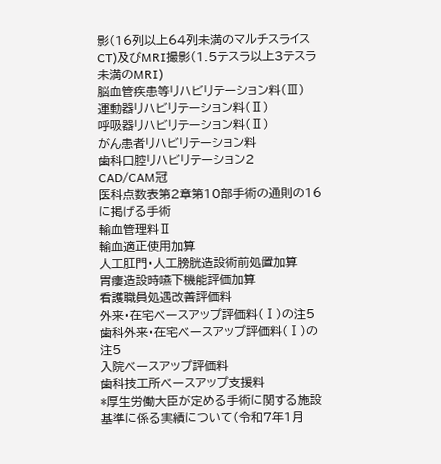影(16列以上64列未満のマルチスライスCT)及びMRI撮影(1.5テスラ以上3テスラ未満のMRI)
脳血管疾患等リハビリテーション料(Ⅲ)
運動器リハビリテーション料(Ⅱ)
呼吸器リハビリテーション料(Ⅱ)
がん患者リハビリテーション料
歯科口腔リハビリテーション2
CAD/CAM冠
医科点数表第2章第10部手術の通則の16に掲げる手術
輸血管理料Ⅱ
輸血適正使用加算
人工肛門・人工膀胱造設術前処置加算
胃瘻造設時嚥下機能評価加算
看護職員処遇改善評価料
外来・在宅ベースアップ評価料(Ⅰ)の注5
歯科外来・在宅ベースアップ評価料(Ⅰ)の注5
入院ベースアップ評価料
歯科技工所ベースアップ支援料
*厚生労働大臣が定める手術に関する施設基準に係る実績について(令和7年1月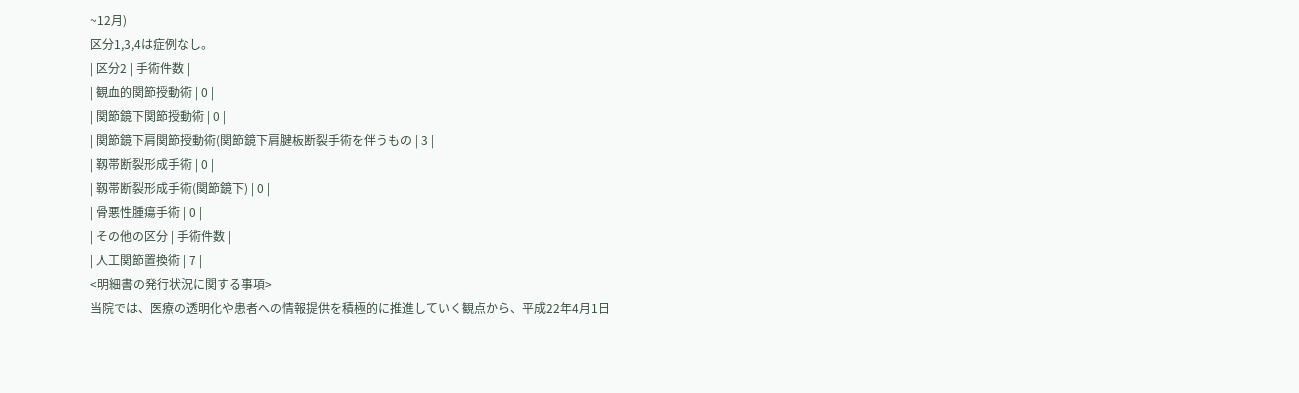~12月)
区分1,3,4は症例なし。
| 区分2 | 手術件数 |
| 観血的関節授動術 | 0 |
| 関節鏡下関節授動術 | 0 |
| 関節鏡下肩関節授動術(関節鏡下肩腱板断裂手術を伴うもの | 3 |
| 靱帯断裂形成手術 | 0 |
| 靱帯断裂形成手術(関節鏡下) | 0 |
| 骨悪性腫瘍手術 | 0 |
| その他の区分 | 手術件数 |
| 人工関節置換術 | 7 |
<明細書の発行状況に関する事項>
当院では、医療の透明化や患者への情報提供を積極的に推進していく観点から、平成22年4月1日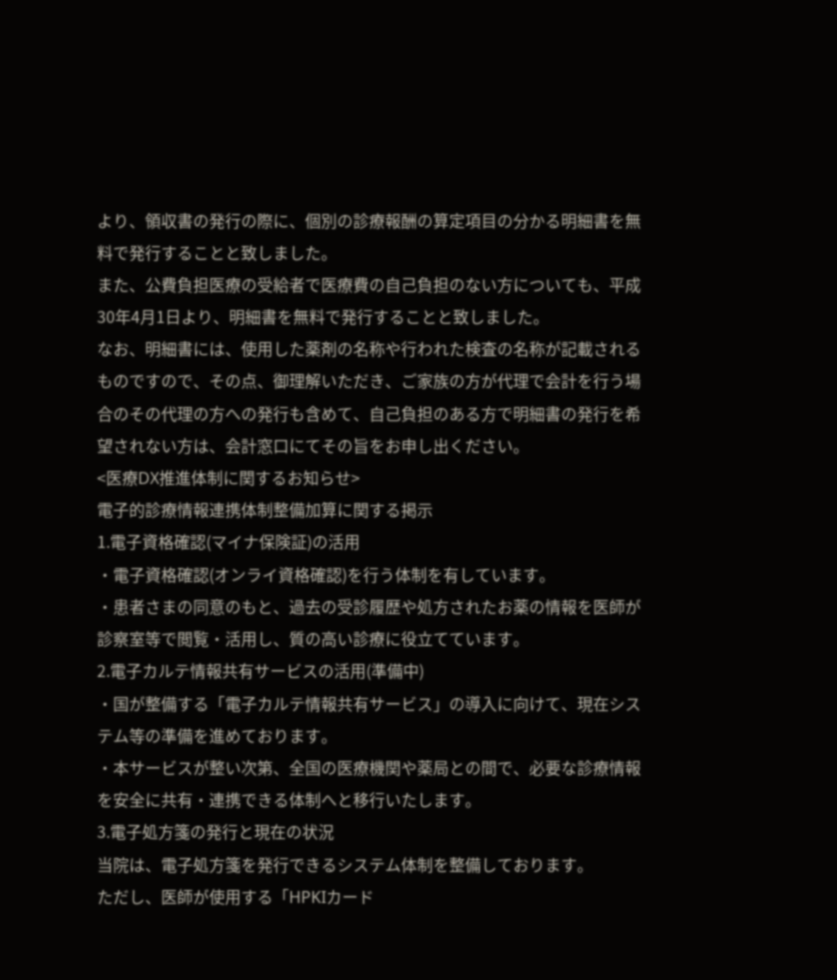より、領収書の発行の際に、個別の診療報酬の算定項目の分かる明細書を無料で発行することと致しました。
また、公費負担医療の受給者で医療費の自己負担のない方についても、平成30年4月1日より、明細書を無料で発行することと致しました。
なお、明細書には、使用した薬剤の名称や行われた検査の名称が記載されるものですので、その点、御理解いただき、ご家族の方が代理で会計を行う場合のその代理の方への発行も含めて、自己負担のある方で明細書の発行を希望されない方は、会計窓口にてその旨をお申し出ください。
<医療DX推進体制に関するお知らせ>
電子的診療情報連携体制整備加算に関する掲示
1.電子資格確認(マイナ保険証)の活用
・電子資格確認(オンライ資格確認)を行う体制を有しています。
・患者さまの同意のもと、過去の受診履歴や処方されたお薬の情報を医師が診察室等で閲覧・活用し、質の高い診療に役立てています。
2.電子カルテ情報共有サービスの活用(準備中)
・国が整備する「電子カルテ情報共有サービス」の導入に向けて、現在システム等の準備を進めております。
・本サービスが整い次第、全国の医療機関や薬局との間で、必要な診療情報を安全に共有・連携できる体制へと移行いたします。
3.電子処方箋の発行と現在の状況
当院は、電子処方箋を発行できるシステム体制を整備しております。
ただし、医師が使用する「HPKIカード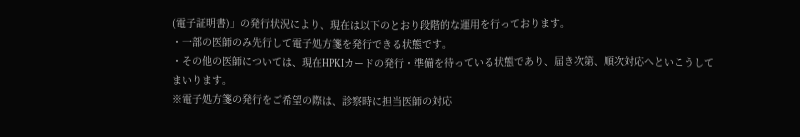(電子証明書)」の発行状況により、現在は以下のとおり段階的な運用を行っております。
・一部の医師のみ先行して電子処方箋を発行できる状態です。
・その他の医師については、現在HPKIカードの発行・準備を待っている状態であり、届き次第、順次対応へといこうしてまいります。
※電子処方箋の発行をご希望の際は、診察時に担当医師の対応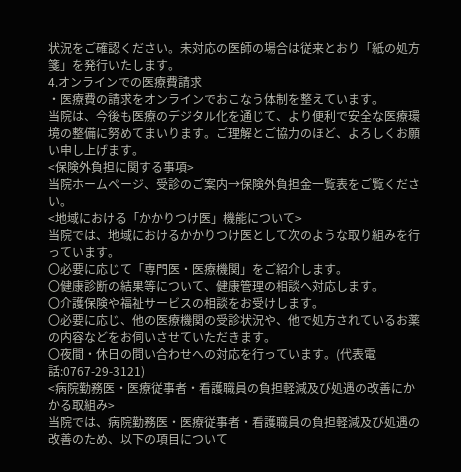状況をご確認ください。未対応の医師の場合は従来とおり「紙の処方箋」を発行いたします。
4.オンラインでの医療費請求
・医療費の請求をオンラインでおこなう体制を整えています。
当院は、今後も医療のデジタル化を通じて、より便利で安全な医療環境の整備に努めてまいります。ご理解とご協力のほど、よろしくお願い申し上げます。
<保険外負担に関する事項>
当院ホームページ、受診のご案内→保険外負担金一覧表をご覧ください。
<地域における「かかりつけ医」機能について>
当院では、地域におけるかかりつけ医として次のような取り組みを行っています。
〇必要に応じて「専門医・医療機関」をご紹介します。
〇健康診断の結果等について、健康管理の相談へ対応します。
〇介護保険や福祉サービスの相談をお受けします。
〇必要に応じ、他の医療機関の受診状況や、他で処方されているお薬の内容などをお伺いさせていただきます。
〇夜間・休日の問い合わせへの対応を行っています。(代表電話:0767-29-3121)
<病院勤務医・医療従事者・看護職員の負担軽減及び処遇の改善にかかる取組み>
当院では、病院勤務医・医療従事者・看護職員の負担軽減及び処遇の改善のため、以下の項目について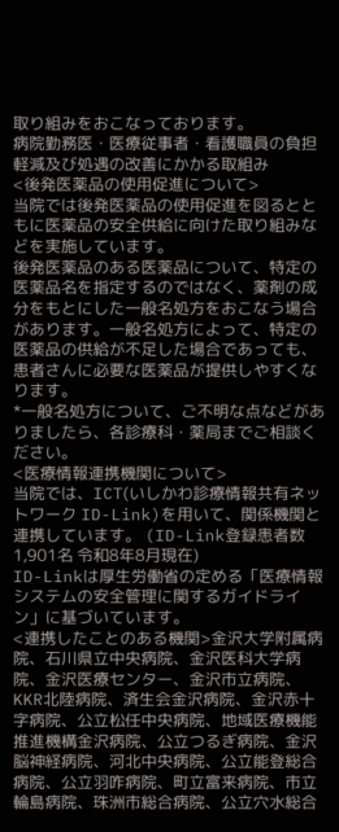取り組みをおこなっております。
病院勤務医・医療従事者・看護職員の負担軽減及び処遇の改善にかかる取組み
<後発医薬品の使用促進について>
当院では後発医薬品の使用促進を図るとともに医薬品の安全供給に向けた取り組みなどを実施しています。
後発医薬品のある医薬品について、特定の医薬品名を指定するのではなく、薬剤の成分をもとにした一般名処方をおこなう場合があります。一般名処方によって、特定の医薬品の供給が不足した場合であっても、患者さんに必要な医薬品が提供しやすくなります。
*一般名処方について、ご不明な点などがありましたら、各診療科・薬局までご相談ください。
<医療情報連携機関について>
当院では、ICT(いしかわ診療情報共有ネットワーク ID-Link)を用いて、関係機関と連携しています。 (ID-Link登録患者数 1,901名 令和8年8月現在)
ID-Linkは厚生労働省の定める「医療情報システムの安全管理に関するガイドライン」に基づいています。
<連携したことのある機関>金沢大学附属病院、石川県立中央病院、金沢医科大学病院、金沢医療センター、金沢市立病院、KKR北陸病院、済生会金沢病院、金沢赤十字病院、公立松任中央病院、地域医療機能推進機構金沢病院、公立つるぎ病院、金沢脳神経病院、河北中央病院、公立能登総合病院、公立羽咋病院、町立富来病院、市立輪島病院、珠洲市総合病院、公立穴水総合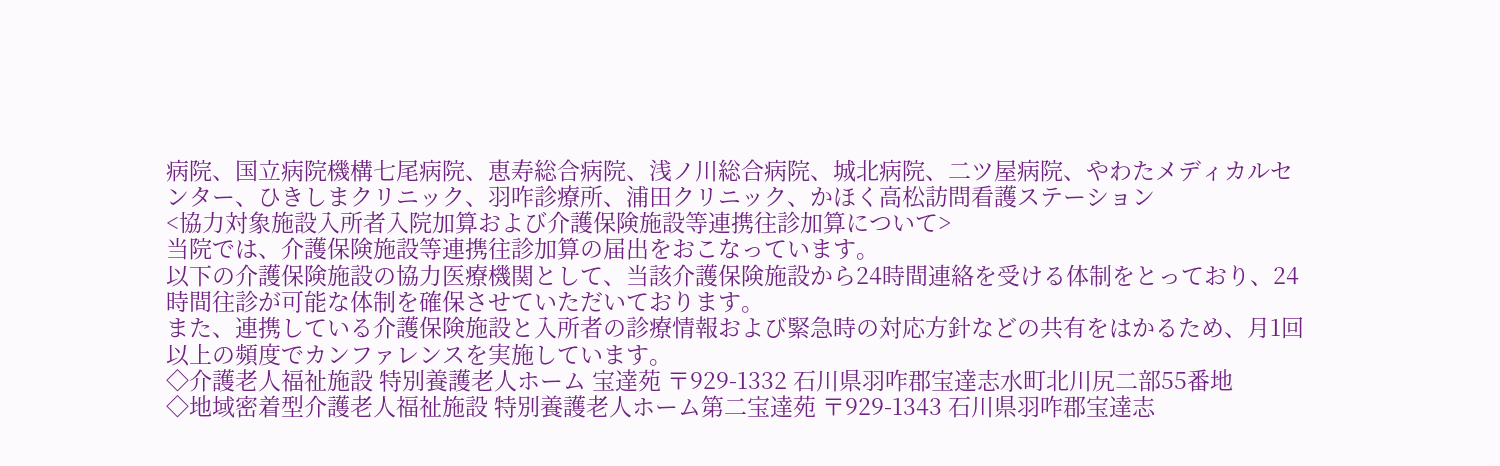病院、国立病院機構七尾病院、恵寿総合病院、浅ノ川総合病院、城北病院、二ツ屋病院、やわたメディカルセンター、ひきしまクリニック、羽咋診療所、浦田クリニック、かほく高松訪問看護ステーション
<協力対象施設入所者入院加算および介護保険施設等連携往診加算について>
当院では、介護保険施設等連携往診加算の届出をおこなっています。
以下の介護保険施設の協力医療機関として、当該介護保険施設から24時間連絡を受ける体制をとっており、24時間往診が可能な体制を確保させていただいております。
また、連携している介護保険施設と入所者の診療情報および緊急時の対応方針などの共有をはかるため、月1回以上の頻度でカンファレンスを実施しています。
◇介護老人福祉施設 特別養護老人ホーム 宝達苑 〒929-1332 石川県羽咋郡宝達志水町北川尻二部55番地
◇地域密着型介護老人福祉施設 特別養護老人ホーム第二宝達苑 〒929-1343 石川県羽咋郡宝達志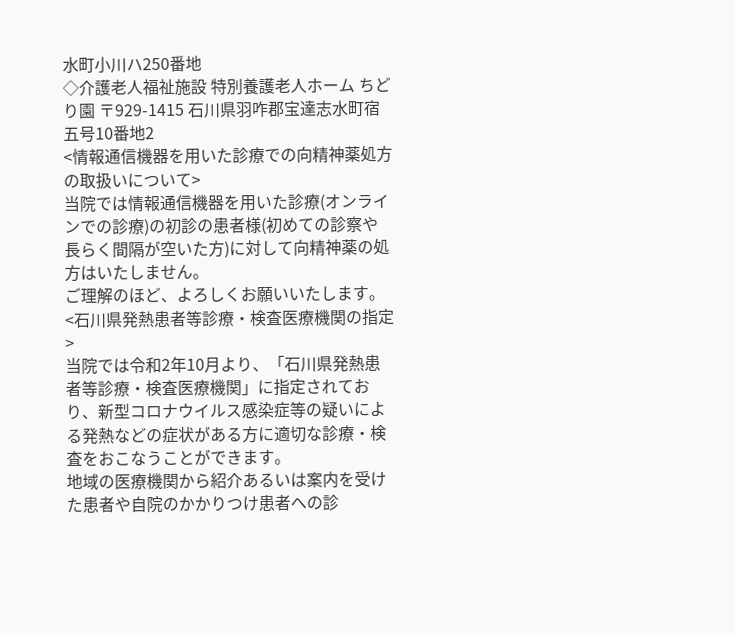水町小川ハ250番地
◇介護老人福祉施設 特別養護老人ホーム ちどり園 〒929-1415 石川県羽咋郡宝達志水町宿五号10番地2
<情報通信機器を用いた診療での向精神薬処方の取扱いについて>
当院では情報通信機器を用いた診療(オンラインでの診療)の初診の患者様(初めての診察や長らく間隔が空いた方)に対して向精神薬の処方はいたしません。
ご理解のほど、よろしくお願いいたします。
<石川県発熱患者等診療・検査医療機関の指定>
当院では令和2年10月より、「石川県発熱患者等診療・検査医療機関」に指定されており、新型コロナウイルス感染症等の疑いによる発熱などの症状がある方に適切な診療・検査をおこなうことができます。
地域の医療機関から紹介あるいは案内を受けた患者や自院のかかりつけ患者への診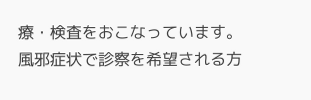療・検査をおこなっています。
風邪症状で診察を希望される方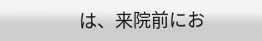は、来院前にお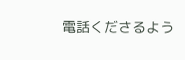電話くださるよう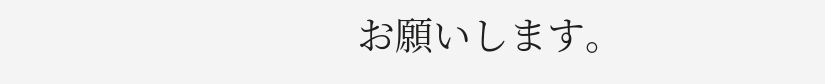お願いします。